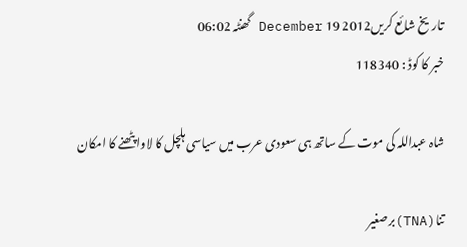تاریخ شائع کریں2012 19 December گھنٹہ 06:02
خبر کا کوڈ : 118340

شاہ عبداللہ کی موت کے ساتھ ہی سعودی عرب میں سیاسی ہلچل کا لاوا پٹھنے کا امکان

تنا(TNA)برصغیر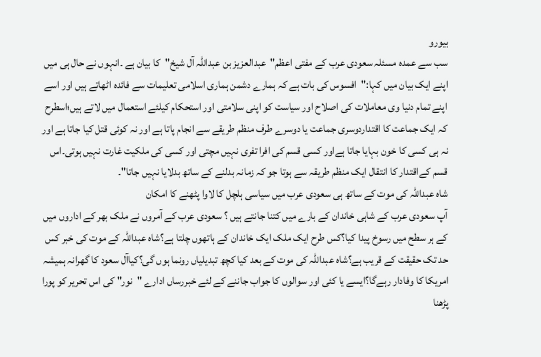بیورو
سب سے عمدہ مسئلہ سعودی عرب کے مفتی اعظم"عبدالعزیز بن عبداللہ آل شیخ"کا بیان ہے ۔انہوں نے حال ہی میں اپنے ایک بیان میں کہا:"افسوس کی بات ہے کہ ہمارے دشمن ہماری اسلامی تعلیمات سے فائدہ اٹھاتے ہیں اور اسے اپنے تمام دنیا وی معاملات کی اصلاح اور سیاست کو اپنی سلامتی اور استحکام کیلئے استعمال میں لاتے ہیں؛اسطرح کہ ایک جماعت کا اقتداردوسری جماعت یا دوسرے طرف منظم طریقے سے انجام پاتا ہے اور نہ کوئی قتل کیا جاتا ہے اور نہ ہی کسی کا خون بہایا جاتا ہےاور کسی قسم کی افرا تفری نہیں مچتی اور کسی کی ملکیت غارت نہیں ہوتی۔اس قسم کےاقتدار کا انتقال ایک منظم طریقہ سے ہوتا جو کہ زمانہ بدلنے کے ساتھ بدلایا نہیں جاتا"۔
شاہ عبداللہ کی موت کے ساتھ ہی سعودی عرب میں سیاسی ہلچل کا لاوا پٹھنے کا امکان
آپ سعودی عرب کے شاہی خاندان کے بارے میں کتنا جانتے ہیں ؟ سعودی عرب کے آمروں نے ملک بھر کے اداروں میں کے ہر سطح میں رسوخ پیدا کیا؟کس طرح ایک ملک ایک خاندان کے ہاتھوں چلتا ہے؟شاہ عبداللہ کے موت کی خبر کس حد تک حقیقت کے قریب ہے؟شاہ عبداللہ کی موت کے بعد کیا کچھ تبدیلیاں رونما ہوں گی؟کیاآل سعود کا گھرانہ ہمیشہ امریکا کا وفادار رہےگا؟ایسے یا کئی اور سوالوں کا جواب جاننے کے لئے خبررساں ادارے "نور" کی اس تحریر کو پورا پڑھنا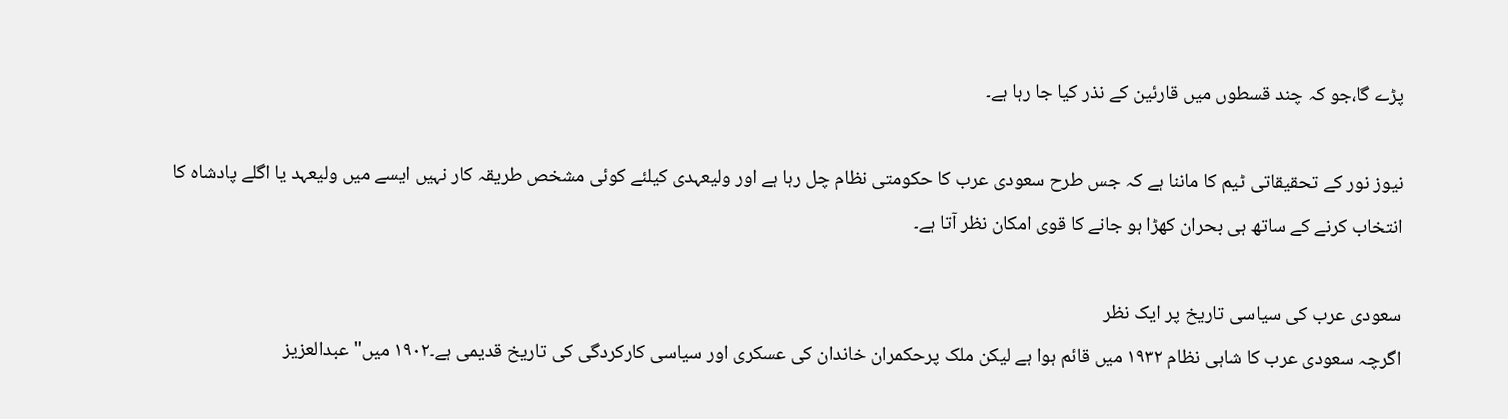پڑے گا،جو کہ چند قسطوں میں قارئين کے نذر کیا جا رہا ہے۔

نیوز نور کے تحقیقاتی ٹیم کا ماننا ہے کہ جس طرح سعودی عرب کا حکومتی نظام چل رہا ہے اور ولیعہدی کیلئے کوئی مشخص طریقہ کار نہیں ایسے میں ولیعہد یا اگلے پادشاہ کا انتخاب کرنے کے ساتھ ہی بحران کھڑا ہو جانے کا قوی امکان نظر آتا ہے۔

سعودی عرب کی سیاسی تاریخ پر ایک نظر
اگرچہ سعودی عرب کا شاہی نظام ۱۹۳۲ میں قائم ہوا ہے لیکن ملک پرحکمران خاندان کی عسکری اور سیاسی کارکردگی کی تاریخ قدیمی ہے۔۱۹۰۲ میں"عبدالعزیز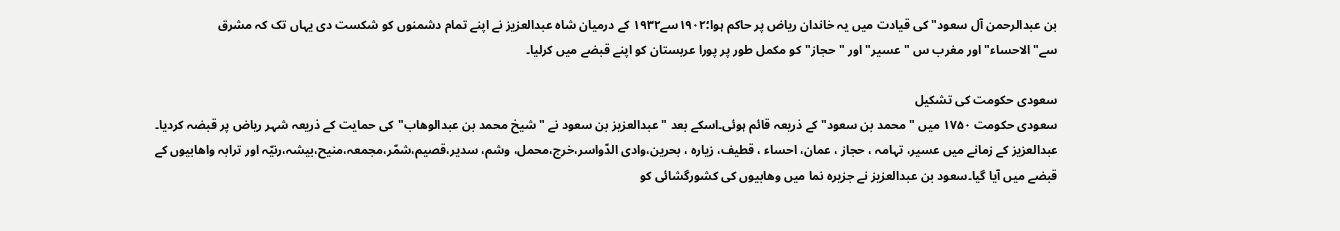بن عبدالرحمن آل سعود" کی قیادت میں یہ خاندان ریاض پر حاکم ہوا؛۱۹۰۲سے۱۹۳۲ کے درمیان شاہ عبدالعزیز نے اپنے تمام دشمنوں کو شکست دی یہاں تک کہ مشرق سے"الاحساء" اور مغرب س "عسیر"اور "حجاز"کو مکمل طور پر پورا عربستان کو اپنے قبضے میں کرلیا۔

سعودی حکومت کی تشکیل
سعودی حکومت ۱۷۵۰ میں "محمد بن سعود" کے ذریعہ قائم ہوئی۔اسکے بعد "عبدالعزیز بن سعود نے "شیخ محمد بن عبدالوھاب"کی حمایت کے ذریعہ شہر ریاض پر قبضہ کردیا۔ عبدالعزیز کے زمانے میں عسیر، تہامہ ، حجاز ، عمان، احساء ، قطیف، زیارہ ، بحرین،وادی الدّواسر،خرج،محمل، وشم، سدیر،قصیم،شمّر،مجمعہ،منیح،بیشہ،رنیّہ اور ترابہ واھابیوں کے قبضے میں آیا گیا۔سعود بن عبدالعزیز نے جزیرہ نما میں وھابیوں کی کشورگشائی کو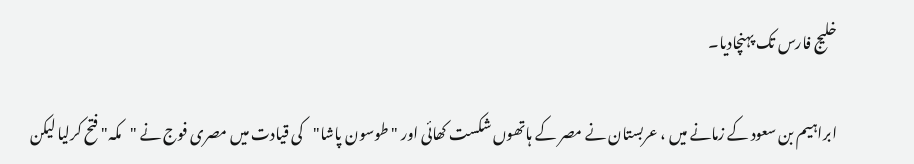خلیج فارس تک پہنچادیا۔

ابراہیم بن سعود کے زمانے میں ، عربستان نے مصر کے ہاتھوں شکست کھائی اور "طوسون پاشا"کی قیادت میں مصری فوج نے "مکہ"فتح کرلیا لیکن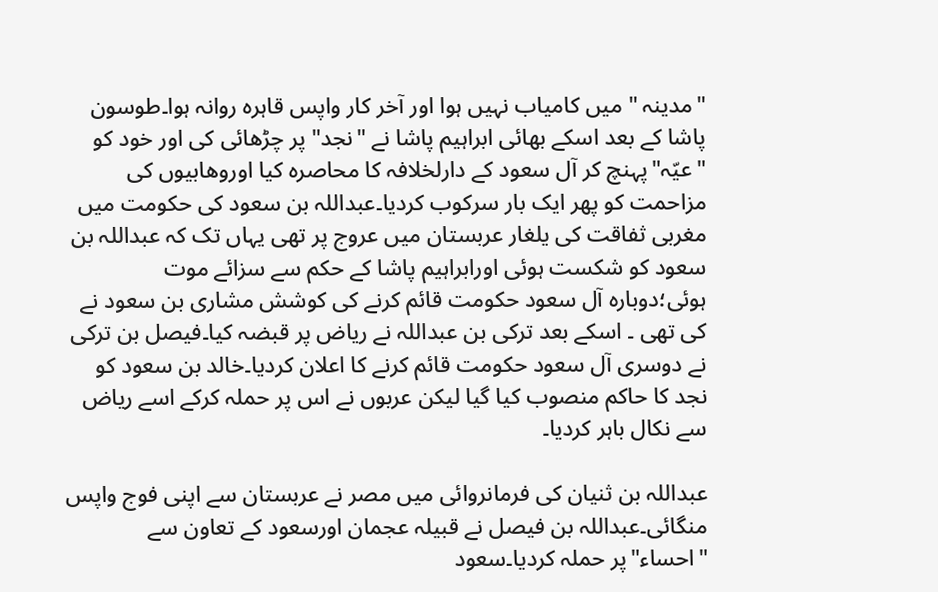"مدینہ " میں کامیاب نہیں ہوا اور آخر کار واپس قاہرہ روانہ ہوا۔طوسون پاشا کے بعد اسکے بھائی ابراہیم پاشا نے "نجد" پر چڑھائی کی اور خود کو "عیّہ"پہنچ کر آل سعود کے دارلخلافہ کا محاصرہ کیا اوروھابیوں کی مزاحمت کو پھر ایک بار سرکوب کردیا۔عبداللہ بن سعود کی حکومت میں مغربی ثفاقت کی یلغار عربستان میں عروج پر تھی یہاں تک کہ عبداللہ بن سعود کو شکست ہوئی اورابراہیم پاشا کے حکم سے سزائے موت ہوئی؛دوبارہ آل سعود حکومت قائم کرنے کی کوشش مشاری بن سعود نے کی تھی ۔ اسکے بعد ترکی بن عبداللہ نے ریاض پر قبضہ کیا۔فیصل بن ترکی نے دوسری آل سعود حکومت قائم کرنے کا اعلان کردیا۔خالد بن سعود کو نجد کا حاکم منصوب کیا گیا لیکن عربوں نے اس پر حملہ کرکے اسے ریاض سے نکال باہر کردیا۔

عبداللہ بن ثنیان کی فرمانروائی میں مصر نے عربستان سے اپنی فوج واپس منگائی۔عبداللہ بن فیصل نے قبیلہ عجمان اورسعود کے تعاون سے "احساء"پر حملہ کردیا۔سعود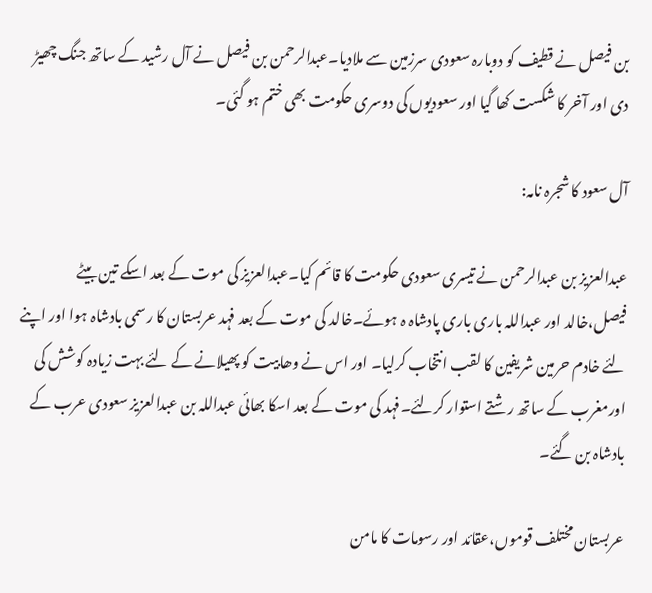بن فیصل نے قطیف کو دوبارہ سعودی سرزمین سے ملادیا۔عبدالرحمن بن فیصل نے آل رشید کے ساتھ جنگ چھیڑ دی اور آخر کا شکست کھا گیا اور سعودیوں کی دوسری حکومت بھی ختم ہو گئی۔

آل سعود کا شجرہ نامہ:

عبدالعزیز بن عبدالرحمن نے تیسری سعودی حکومت کا قائم کیا۔عبدالعزیز کی موت کے بعد اسکے تین بیٹے فیصل،خالد اور عبداللہ باری باری پادشاہ ہ ہوئے۔خالد کی موت کے بعد فہد عربستان کا رسمی بادشاہ ہوا اور اپنے لئے خادم حرمین شریفین کا لقب انتخاب کرلیا۔ اور اس نے وھابیت کو پھیلانے کے لئے بہت زیادہ کوشش کی اورمغرب کے ساتھ رشتے استوار کرلئے۔فہد کی موت کے بعد اسکا بھائی عبداللہ بن عبدالعزیز سعودی عرب کے بادشاہ بن گئے۔

عربستان مختلف قوموں،عقائد اور رسومات کا مامن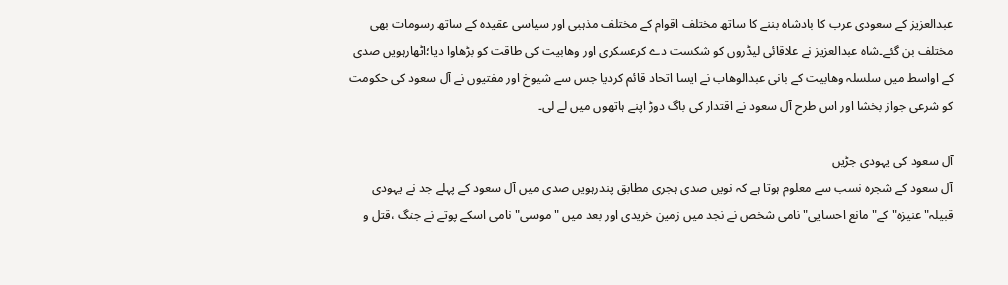عبدالعزیز کے سعودی عرب کا بادشاہ بننے کا ساتھ مختلف اقوام کے مختلف مذہبی اور سیاسی عقیدہ کے ساتھ رسومات بھی مختلف بن گئے۔شاہ عبدالعزیز نے علاقائی لیڈروں کو شکست دے کرعسکری اور وھابیت کی طاقت کو بڑھاوا دیا؛اٹھارہویں صدی کے اواسط میں سلسلہ وھابیت کے بانی عبدالوھاب نے ایسا اتحاد قائم کردیا جس سے شیوخ اور مفتیوں نے آل سعود کی حکومت کو شرعی جواز بخشا اور اس طرح آل سعود نے اقتدار کی باگ دوڑ اپنے ہاتھوں میں لے لی۔

آل سعود کی یہودی جڑیں
آل سعود کے شجرہ نسب سے معلوم ہوتا ہے کہ نویں صدی ہجری مطابق پندرہویں صدی میں آل سعود کے پہلے جد نے یہودی قبیلہ"عنیزہ" کے"مانع احسایی"نامی شخص نے نجد میں زمین خریدی اور بعد میں "موسی"نامی اسکے پوتے نے جنگ ،قتل و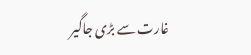غارت سے بڑی جاگير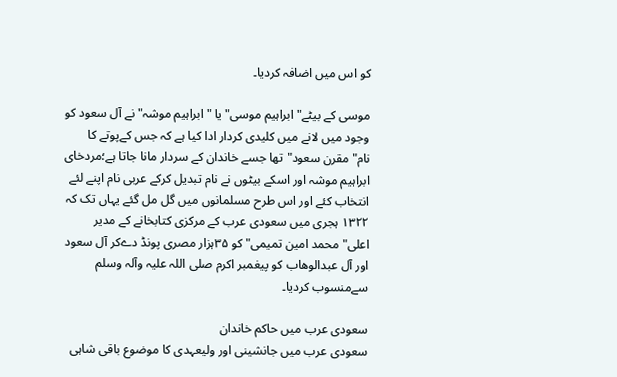کو اس میں اضافہ کردیا۔

موسی کے بیٹے"ابراہیم موسی"یا "ابراہیم موشہ"نے آل سعود کو وجود میں لانے میں کلیدی کردار ادا کیا ہے کہ جس کےپوتے کا نام"مقرن سعود"تھا جسے خاندان کے سردار مانا جاتا ہے؛مردخای ابراہیم موشہ اور اسکے بیٹوں نے نام تبدیل کرکے عربی نام اپنے لئے انتخاب کئے اور اس طرح مسلمانوں میں گل مل گئے یہاں تک کہ ۱۳۲۲ ہجری میں سعودی عرب کے مرکزی کتابخانے کے مدیر اعلی"محمد امین تمیمی" کو ۳۵ہزار مصری پونڈ دےکر آل سعود اور آل عبدالوھاب کو پیغمبر اکرم صلی اللہ علیہ وآلہ وسلم سےمنسوب کردیا۔

سعودی عرب میں حاکم خاندان
سعودی عرب میں جانشینی اور ولیعہدی کا موضوع باقی شاہی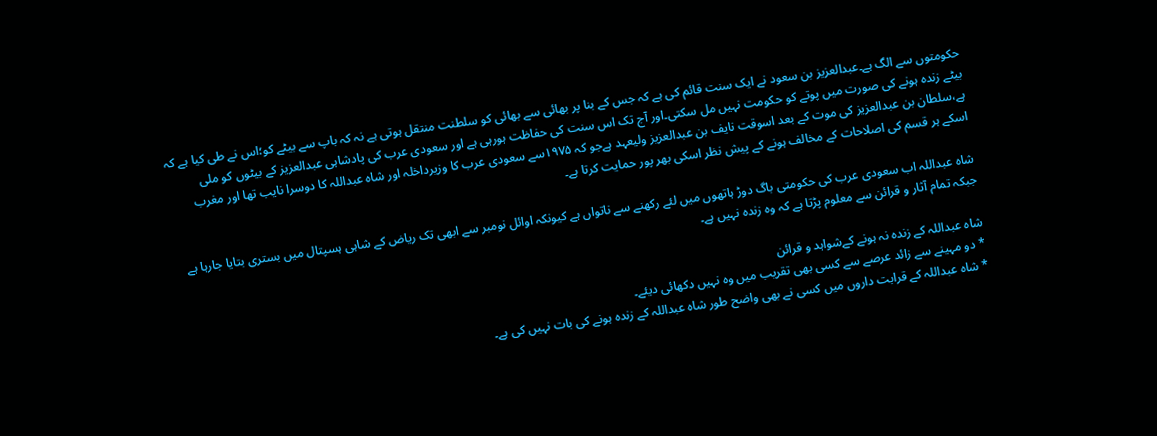حکومتوں سے الگ ہے۔عبدالعزیز بن سعود نے ایک سنت قائم کی ہے کہ جس کے بنا پر بھائی سے بھائی کو سلطنت منتقل ہوتی ہے نہ کہ باپ سے بیٹے کو؛اس نے طی کیا ہے کہ بیٹے زندہ ہونے کی صورت میں پوتے کو حکومت نہیں مل سکتی۔اور آج تک اس سنت کی حفاظت ہورہی ہے اور سعودی عرب کی پادشاہی عبدالعزیز کے بیٹوں کو ملی ہے،سلطان بن عبدالعزیز کی موت کے بعد اسوقت نایف بن عبدالعزیز ولیعہد ہےجو کہ ۱۹۷۵سے سعودی عرب کا وزیرداخلہ اور شاہ عبداللہ کا دوسرا نایب تھا اور مغرب اسکے ہر قسم کی اصلاحات کے مخالف ہونے کے پیش نظر اسکی بھر پور حمایت کرتا ہے۔

شاہ عبداللہ اب سعودی عرب کی حکومتی باگ دوڑ ہاتھوں میں لئے رکھنے سے ناتواں ہے کیونکہ اوائل نومبر سے ابھی تک ریاض کے شاہی ہسپتال میں بستری بتایا جارہا ہے جبکہ تمام آثار و قرائن سے معلوم پڑتا ہے کہ وہ زندہ نہیں ہے۔

شاہ عبداللہ کے زندہ نہ ہونے کےشواہد و قرائن
* دو مہینے سے زائد عرصے سے کسی بھی تقریب میں وہ نہیں دکھائی دیئے۔
* شاہ عبداللہ کے قرابت داروں میں کسی نے بھی واضح طور شاہ عبداللہ کے زندہ ہونے کی بات نہیں کی ہے۔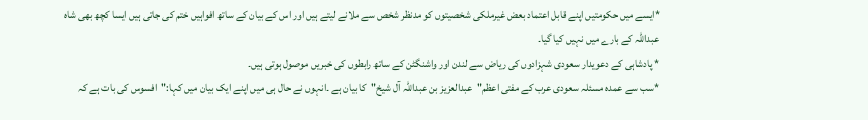*ایسے میں حکومتیں اپنے قابل اعتماد بعض غیرملکی شخصیتوں کو مدنظر شخص سے ملانے لیتے ہیں اور اس کے بیان کے ساتھ افواہیں ختم کی جاتی ہیں ایسا کچھ بھی شاہ عبداللہ کے بارے میں نہیں کیا گیا۔
* پادشاہی کے دعویدار سعودی شہزادوں کی ریاض سے لندن اور واشنگٹن کے ساتھ رابطوں کی خبریں موصول ہوتی ہیں۔
*سب سے عمدہ مسئلہ سعودی عرب کے مفتی اعظم"عبدالعزیز بن عبداللہ آل شیخ"کا بیان ہے ۔انہوں نے حال ہی میں اپنے ایک بیان میں کہا:"افسوس کی بات ہے کہ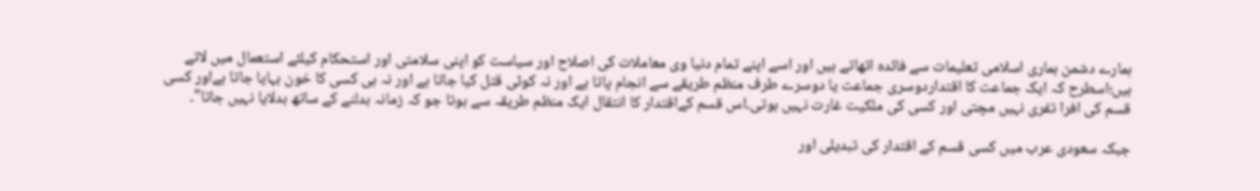ہمارے دشمن ہماری اسلامی تعلیمات سے فائدہ اٹھاتے ہیں اور اسے اپنے تمام دنیا وی معاملات کی اصلاح اور سیاست کو اپنی سلامتی اور استحکام کیلئے استعمال میں لاتے ہیں؛اسطرح کہ ایک جماعت کا اقتداردوسری جماعت یا دوسرے طرف منظم طریقے سے انجام پاتا ہے اور نہ کوئی قتل کیا جاتا ہے اور نہ ہی کسی کا خون بہایا جاتا ہےاور کسی قسم کی افرا تفری نہیں مچتی اور کسی کی ملکیت غارت نہیں ہوتی۔اس قسم کےاقتدار کا انتقال ایک منظم طریقہ سے ہوتا جو کہ زمانہ بدلنے کے ساتھ بدلایا نہیں جاتا"۔

جبکہ سعودی عرب میں کسی قسم کے اقتدار کی تبدیلی اور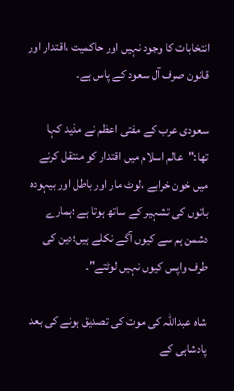انتخابات کا وجود نہیں اور حاکمیت ،اقتدار اور قانون صرف آل سعود کے پاس ہے۔

سعودی عرب کے مفتی اعظم نے مذید کہا تھا:"عالم اسلام میں اقتدار کو منتقل کرنے میں خون خرابے ،لوٹ مار اور باطل اور بیہودہ باتوں کی تشہیر کے ساتھ ہوتا ہے ؛ہمارے دشمن ہم سے کیوں آگے نکلے ہیں؛دین کی طرف واپس کیوں نہیں لوٹتے"۔

شاہ عبداللہ کی موت کی تصدیق ہونے کی بعد پادشاہی کے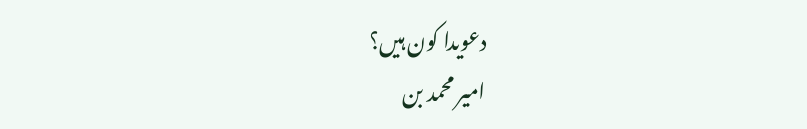دعویدا کون ہیں؟
امیر محمد بن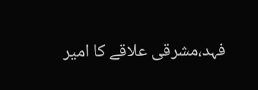فہد،مشرقی علاقے کا امیر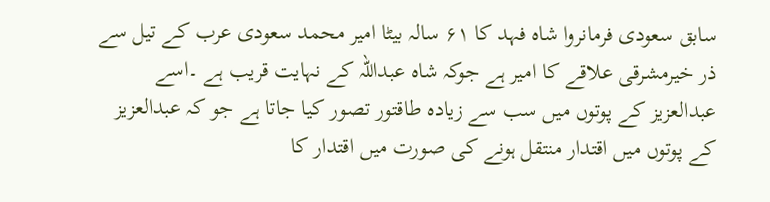سابق سعودی فرمانروا شاہ فہد کا ۶۱ سالہ بیٹا امیر محمد سعودی عرب کے تیل سے ذر خیرمشرقی علاقے کا امیر ہے جوکہ شاہ عبداللہ کے نہایت قریب ہے ۔اسے عبدالعزیز کے پوتوں میں سب سے زیادہ طاقتور تصور کیا جاتا ہے جو کہ عبدالعزیز کے پوتوں میں اقتدار منتقل ہونے کی صورت میں اقتدار کا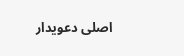اصلی دعویدار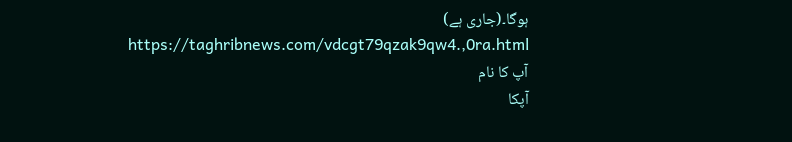ہوگا۔(جاری ہے)
https://taghribnews.com/vdcgt79qzak9qw4.,0ra.html
آپ کا نام
آپکا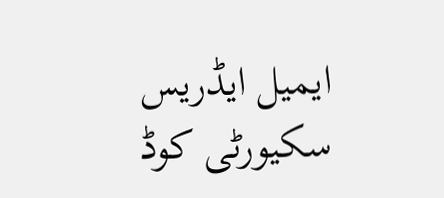ایمیل ایڈریس
سکیورٹی کوڈ